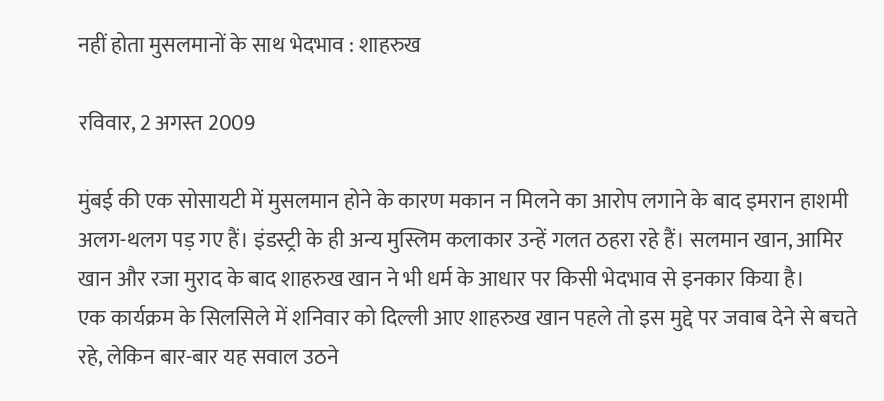नहीं होता मुसलमानों के साथ भेदभाव : शाहरुख

रविवार, 2 अगस्त 2009

मुंबई की एक सोसायटी में मुसलमान होने के कारण मकान न मिलने का आरोप लगाने के बाद इमरान हाशमी अलग-थलग पड़ गए हैं। इंडस्ट्री के ही अन्य मुस्लिम कलाकार उन्हें गलत ठहरा रहे हैं। सलमान खान, आमिर खान और रजा मुराद के बाद शाहरुख खान ने भी धर्म के आधार पर किसी भेदभाव से इनकार किया है।
एक कार्यक्रम के सिलसिले में शनिवार को दिल्ली आए शाहरुख खान पहले तो इस मुद्दे पर जवाब देने से बचते रहे, लेकिन बार-बार यह सवाल उठने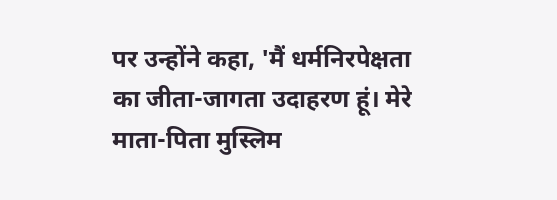पर उन्होंने कहा, 'मैं धर्मनिरपेक्षता का जीता-जागता उदाहरण हूं। मेरे माता-पिता मुस्लिम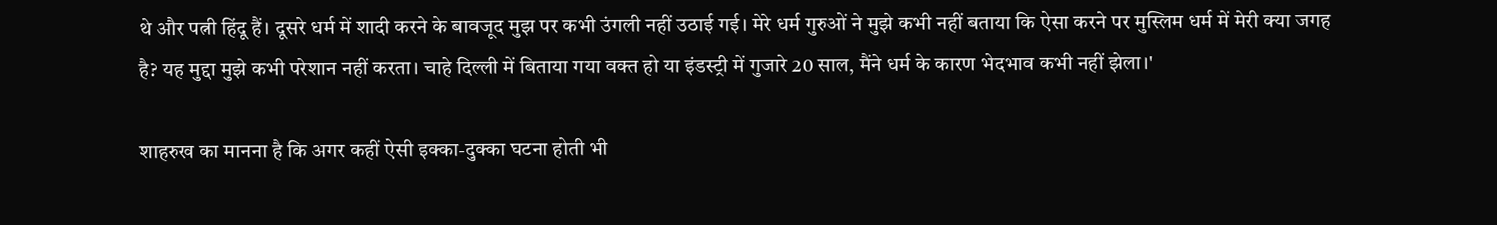थे और पत्नी हिंदू हैं। दूसरे धर्म में शादी करने के बावजूद मुझ पर कभी उंगली नहीं उठाई गई। मेरे धर्म गुरुओं ने मुझे कभी नहीं बताया कि ऐसा करने पर मुस्लिम धर्म में मेरी क्या जगह है? यह मुद्दा मुझे कभी परेशान नहीं करता। चाहे दिल्ली में बिताया गया वक्त हो या इंडस्ट्री में गुजारे 20 साल, मैंने धर्म के कारण भेदभाव कभी नहीं झेला।'

शाहरुख का मानना है कि अगर कहीं ऐसी इक्का-दुक्का घटना होती भी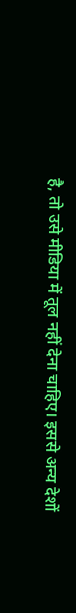है, तो उसे मीडिया में तूल नहीं देना चाहिए। इससे अन्य देशों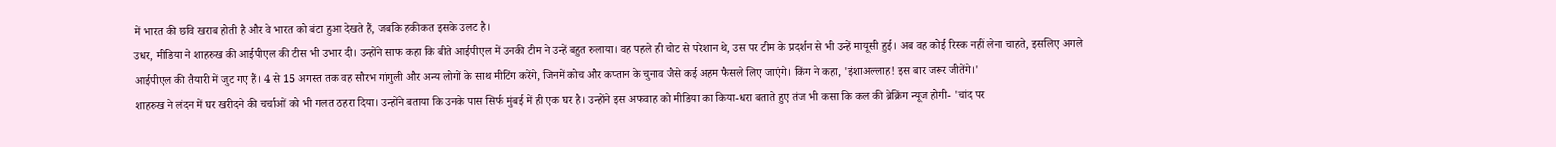में भारत की छवि खराब होती है और वे भारत को बंटा हुआ देखते हैं, जबकि हकीकत इसके उलट है।
उधर, मीडिया ने शाहरुख की आईपीएल की टीस भी उभार दी। उन्होंने साफ कहा कि बीते आईपीएल में उनकी टीम ने उन्हें बहुत रुलाया। वह पहले ही चोट से परेशान थे, उस पर टीम के प्रदर्शन से भी उन्हें मायूसी हुई। अब वह कोई रिस्क नहीं लेना चाहते, इसलिए अगले आईपीएल की तैयारी में जुट गए हैं। 4 से 15 अगस्त तक वह सौरभ गांगुली और अन्य लोगों के साथ मीटिंग करेंगे, जिनमें कोच और कप्तान के चुनाव जैसे कई अहम फैसले लिए जाएंगे। किंग ने कहा, 'इंशाअल्लाह! इस बार जरूर जीतेंगे।'
शाहरुख ने लंदन में घर खरीदने की चर्चाओं को भी गलत ठहरा दिया। उन्होंने बताया कि उनके पास सिर्फ मुंबई में ही एक घर है। उन्होंने इस अफवाह को मीडिया का किया-धरा बताते हुए तंज भी कसा कि कल की ब्रेक्रिंग न्यूज होगी- 'चांद पर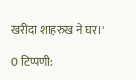खरीदा शाहरुख ने घर।'

0 टिप्पणी: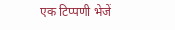एक टिप्पणी भेजें